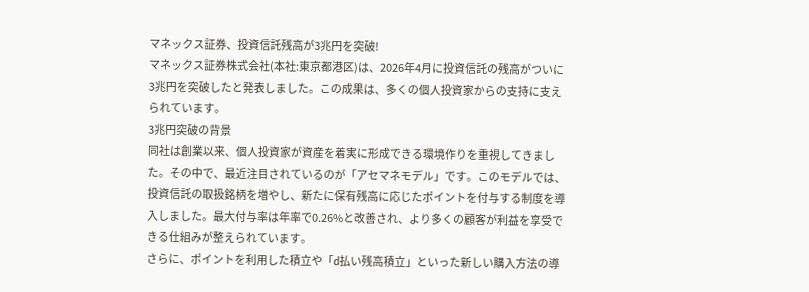マネックス証券、投資信託残高が3兆円を突破!
マネックス証券株式会社(本社:東京都港区)は、2026年4月に投資信託の残高がついに3兆円を突破したと発表しました。この成果は、多くの個人投資家からの支持に支えられています。
3兆円突破の背景
同社は創業以来、個人投資家が資産を着実に形成できる環境作りを重視してきました。その中で、最近注目されているのが「アセマネモデル」です。このモデルでは、投資信託の取扱銘柄を増やし、新たに保有残高に応じたポイントを付与する制度を導入しました。最大付与率は年率で0.26%と改善され、より多くの顧客が利益を享受できる仕組みが整えられています。
さらに、ポイントを利用した積立や「d払い残高積立」といった新しい購入方法の導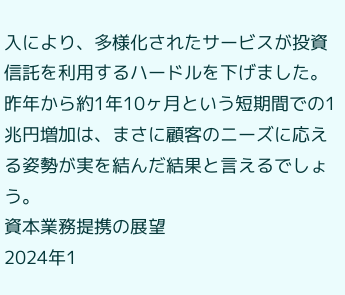入により、多様化されたサービスが投資信託を利用するハードルを下げました。昨年から約1年10ヶ月という短期間での1兆円増加は、まさに顧客のニーズに応える姿勢が実を結んだ結果と言えるでしょう。
資本業務提携の展望
2024年1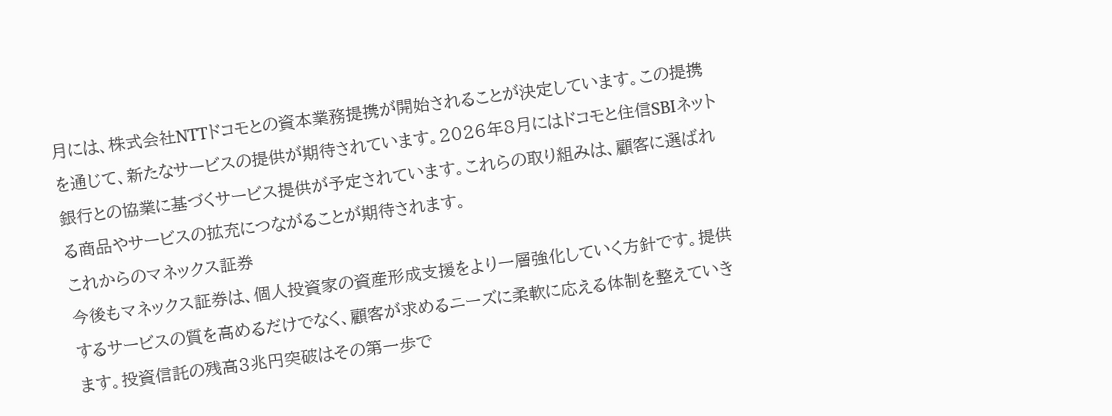月には、株式会社NTTドコモとの資本業務提携が開始されることが決定しています。この提携を通じて、新たなサービスの提供が期待されています。2026年8月にはドコモと住信SBIネット銀行との協業に基づくサービス提供が予定されています。これらの取り組みは、顧客に選ばれる商品やサービスの拡充につながることが期待されます。
これからのマネックス証券
今後もマネックス証券は、個人投資家の資産形成支援をより一層強化していく方針です。提供するサービスの質を高めるだけでなく、顧客が求めるニーズに柔軟に応える体制を整えていきます。投資信託の残高3兆円突破はその第一歩で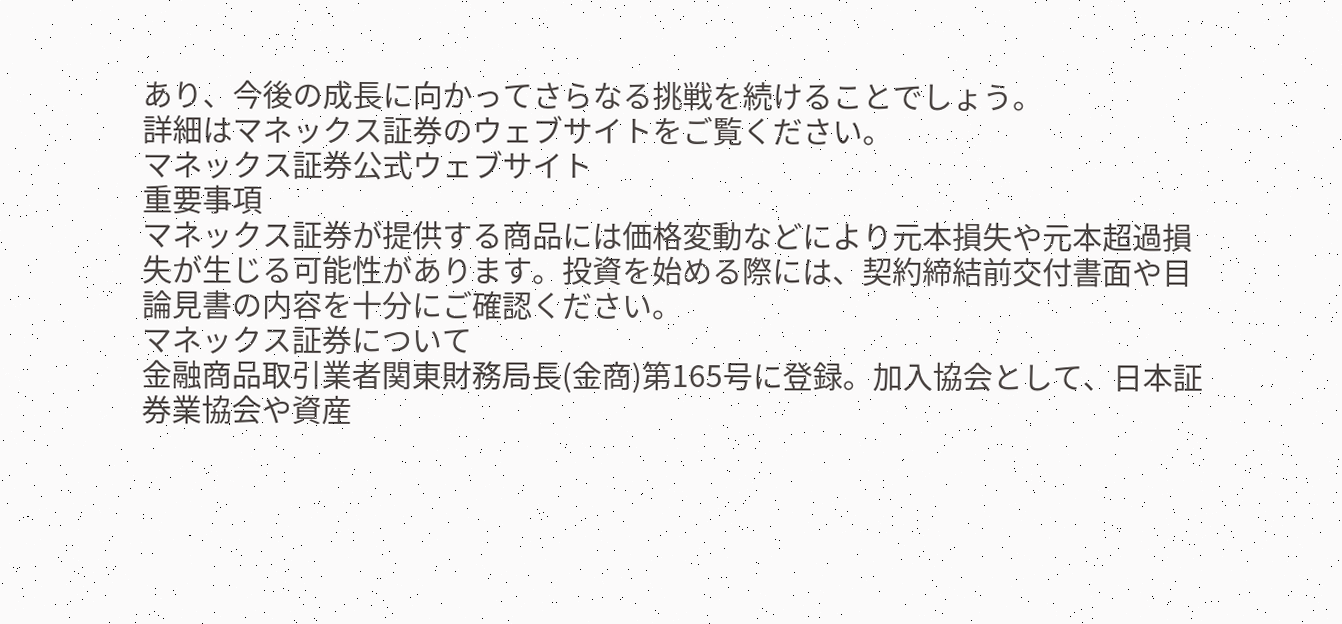あり、今後の成長に向かってさらなる挑戦を続けることでしょう。
詳細はマネックス証券のウェブサイトをご覧ください。
マネックス証券公式ウェブサイト
重要事項
マネックス証券が提供する商品には価格変動などにより元本損失や元本超過損失が生じる可能性があります。投資を始める際には、契約締結前交付書面や目論見書の内容を十分にご確認ください。
マネックス証券について
金融商品取引業者関東財務局長(金商)第165号に登録。加入協会として、日本証券業協会や資産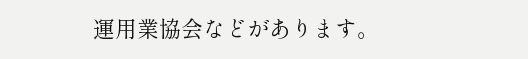運用業協会などがあります。